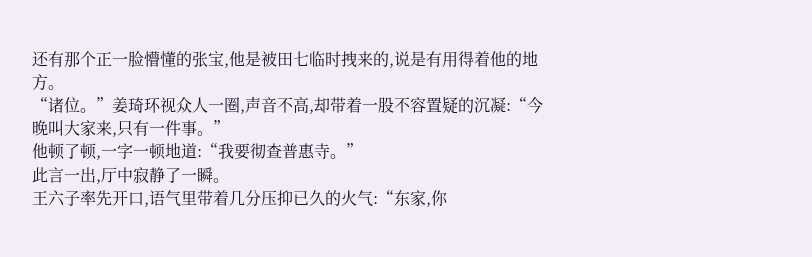还有那个正一脸懵懂的张宝,他是被田七临时拽来的,说是有用得着他的地方。
“诸位。”姜琦环视众人一圈,声音不高,却带着一股不容置疑的沉凝:“今晚叫大家来,只有一件事。”
他顿了顿,一字一顿地道:“我要彻查普惠寺。”
此言一出,厅中寂静了一瞬。
王六子率先开口,语气里带着几分压抑已久的火气:“东家,你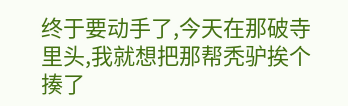终于要动手了,今天在那破寺里头,我就想把那帮秃驴挨个揍了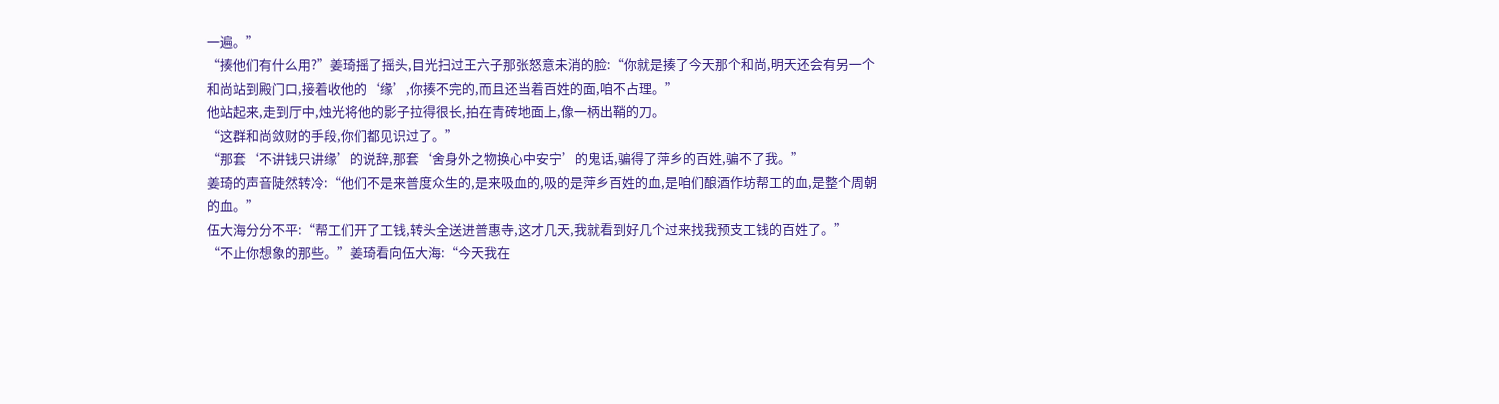一遍。”
“揍他们有什么用?”姜琦摇了摇头,目光扫过王六子那张怒意未消的脸:“你就是揍了今天那个和尚,明天还会有另一个和尚站到殿门口,接着收他的‘缘’,你揍不完的,而且还当着百姓的面,咱不占理。”
他站起来,走到厅中,烛光将他的影子拉得很长,拍在青砖地面上,像一柄出鞘的刀。
“这群和尚敛财的手段,你们都见识过了。”
“那套‘不讲钱只讲缘’的说辞,那套‘舍身外之物换心中安宁’的鬼话,骗得了萍乡的百姓,骗不了我。”
姜琦的声音陡然转冷:“他们不是来普度众生的,是来吸血的,吸的是萍乡百姓的血,是咱们酿酒作坊帮工的血,是整个周朝的血。”
伍大海分分不平:“帮工们开了工钱,转头全送进普惠寺,这才几天,我就看到好几个过来找我预支工钱的百姓了。”
“不止你想象的那些。”姜琦看向伍大海:“今天我在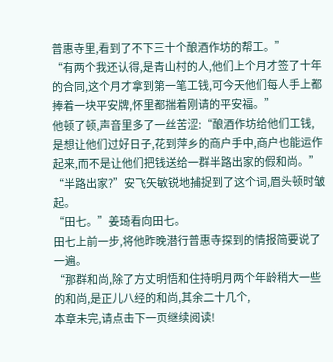普惠寺里,看到了不下三十个酿酒作坊的帮工。”
“有两个我还认得,是青山村的人,他们上个月才签了十年的合同,这个月才拿到第一笔工钱,可今天他们每人手上都捧着一块平安牌,怀里都揣着刚请的平安福。”
他顿了顿,声音里多了一丝苦涩:“酿酒作坊给他们工钱,是想让他们过好日子,花到萍乡的商户手中,商户也能运作起来,而不是让他们把钱送给一群半路出家的假和尚。”
“半路出家?”安飞矢敏锐地捕捉到了这个词,眉头顿时皱起。
“田七。”姜琦看向田七。
田七上前一步,将他昨晚潜行普惠寺探到的情报简要说了一遍。
“那群和尚,除了方丈明悟和住持明月两个年龄稍大一些的和尚,是正儿八经的和尚,其余二十几个,
本章未完,请点击下一页继续阅读!